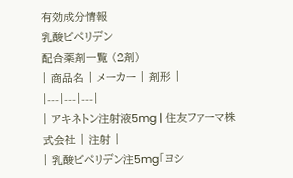有効成分情報
乳酸ビペリデン
配合薬剤一覧 (2剤)
| 商品名 | メーカー | 剤形 |
|---|---|---|
| アキネトン注射液5mg | 住友ファーマ株式会社 | 注射 |
| 乳酸ビペリデン注5mg「ヨシ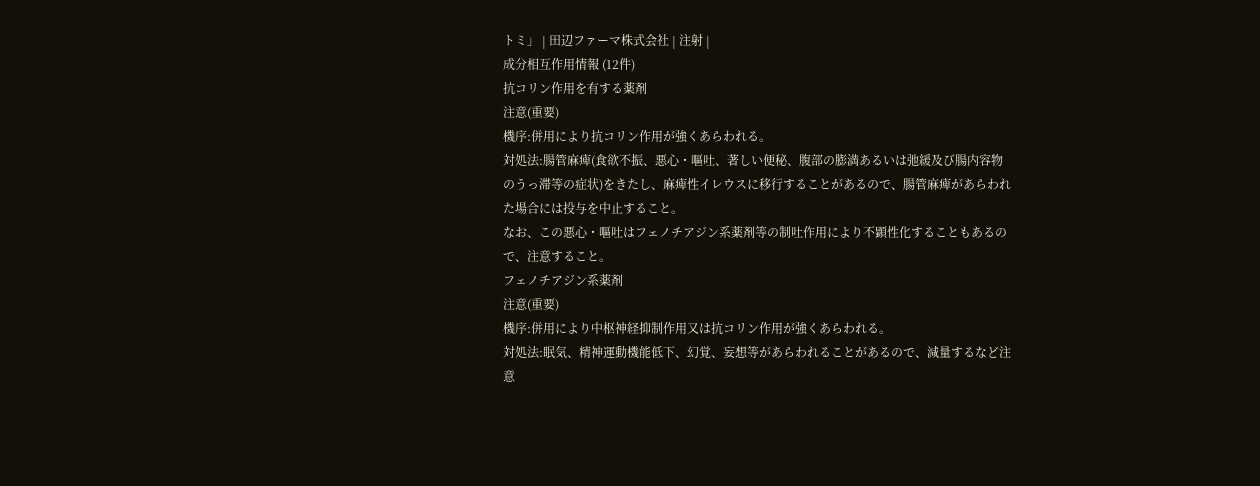トミ」 | 田辺ファーマ株式会社 | 注射 |
成分相互作用情報 (12件)
抗コリン作用を有する薬剤
注意(重要)
機序:併用により抗コリン作用が強くあらわれる。
対処法:腸管麻痺(食欲不振、悪心・嘔吐、著しい便秘、腹部の膨満あるいは弛緩及び腸内容物のうっ滞等の症状)をきたし、麻痺性イレウスに移行することがあるので、腸管麻痺があらわれた場合には投与を中止すること。
なお、この悪心・嘔吐はフェノチアジン系薬剤等の制吐作用により不顕性化することもあるので、注意すること。
フェノチアジン系薬剤
注意(重要)
機序:併用により中枢神経抑制作用又は抗コリン作用が強くあらわれる。
対処法:眠気、精神運動機能低下、幻覚、妄想等があらわれることがあるので、減量するなど注意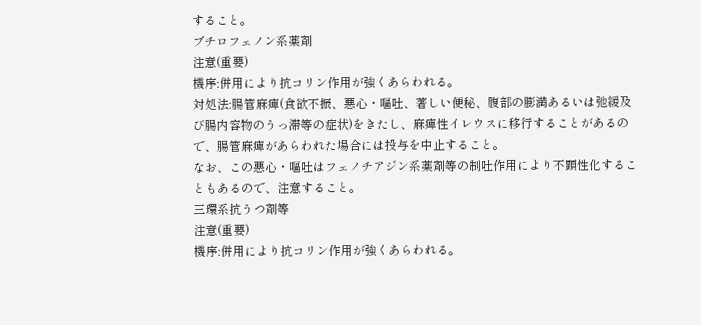すること。
ブチロフェノン系薬剤
注意(重要)
機序:併用により抗コリン作用が強くあらわれる。
対処法:腸管麻痺(食欲不振、悪心・嘔吐、著しい便秘、腹部の膨満あるいは弛緩及び腸内容物のうっ滞等の症状)をきたし、麻痺性イレウスに移行することがあるので、腸管麻痺があらわれた場合には投与を中止すること。
なお、この悪心・嘔吐はフェノチアジン系薬剤等の制吐作用により不顕性化することもあるので、注意すること。
三環系抗うつ剤等
注意(重要)
機序:併用により抗コリン作用が強くあらわれる。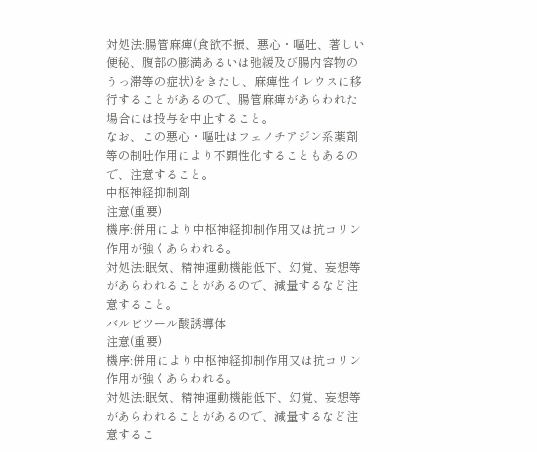対処法:腸管麻痺(食欲不振、悪心・嘔吐、著しい便秘、腹部の膨満あるいは弛緩及び腸内容物のうっ滞等の症状)をきたし、麻痺性イレウスに移行することがあるので、腸管麻痺があらわれた場合には投与を中止すること。
なお、この悪心・嘔吐はフェノチアジン系薬剤等の制吐作用により不顕性化することもあるので、注意すること。
中枢神経抑制剤
注意(重要)
機序:併用により中枢神経抑制作用又は抗コリン作用が強くあらわれる。
対処法:眠気、精神運動機能低下、幻覚、妄想等があらわれることがあるので、減量するなど注意すること。
バルビツール酸誘導体
注意(重要)
機序:併用により中枢神経抑制作用又は抗コリン作用が強くあらわれる。
対処法:眠気、精神運動機能低下、幻覚、妄想等があらわれることがあるので、減量するなど注意するこ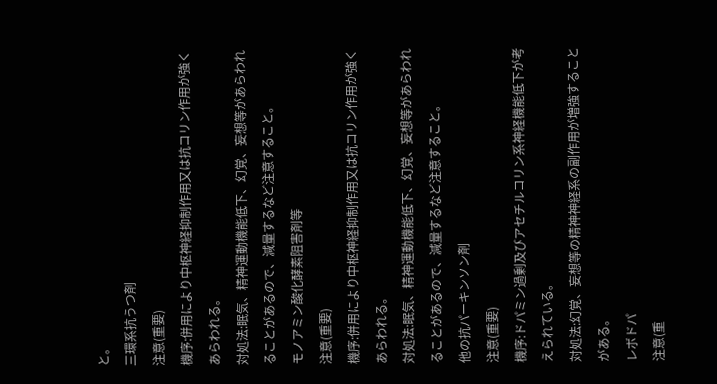と。
三環系抗うつ剤
注意(重要)
機序:併用により中枢神経抑制作用又は抗コリン作用が強くあらわれる。
対処法:眠気、精神運動機能低下、幻覚、妄想等があらわれることがあるので、減量するなど注意すること。
モノアミン酸化酵素阻害剤等
注意(重要)
機序:併用により中枢神経抑制作用又は抗コリン作用が強くあらわれる。
対処法:眠気、精神運動機能低下、幻覚、妄想等があらわれることがあるので、減量するなど注意すること。
他の抗パーキンソン剤
注意(重要)
機序:ドパミン過剰及びアセチルコリン系神経機能低下が考えられている。
対処法:幻覚、妄想等の精神神経系の副作用が増強することがある。
レボドパ
注意(重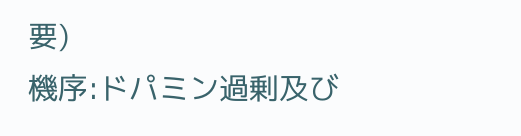要)
機序:ドパミン過剰及び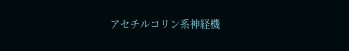アセチルコリン系神経機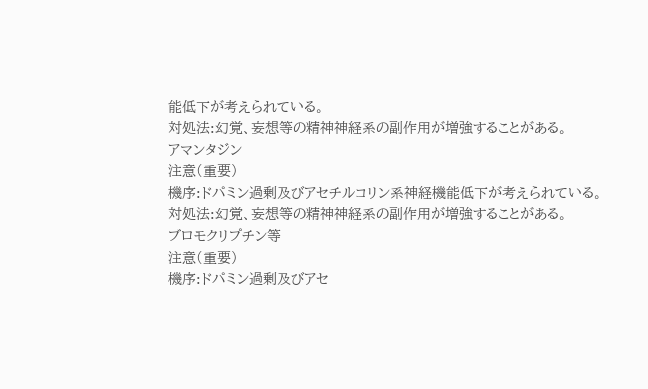能低下が考えられている。
対処法:幻覚、妄想等の精神神経系の副作用が増強することがある。
アマンタジン
注意(重要)
機序:ドパミン過剰及びアセチルコリン系神経機能低下が考えられている。
対処法:幻覚、妄想等の精神神経系の副作用が増強することがある。
ブロモクリプチン等
注意(重要)
機序:ドパミン過剰及びアセ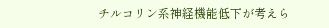チルコリン系神経機能低下が考えら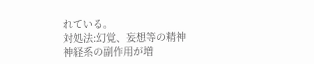れている。
対処法:幻覚、妄想等の精神神経系の副作用が増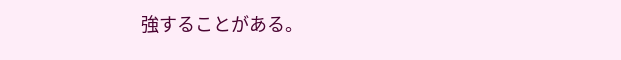強することがある。